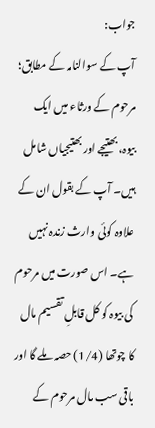جواب:
آپ کے سوالنامہ کے مطابق؛ مرحوم کے ورثاء میں ایک بیوہ، بھتیجے اور بھتیجیاں شامل ہیں۔ آپ کے بقول ان کے علاوہ کوئی وارث زندہ نہیں ہے۔ اس صورت میں مرحوم کی بیوہ کو کل قابلِ تقسیم مال کا چوتھا (1/4) حصہ ملے گا اور باقی سب مال مرحوم کے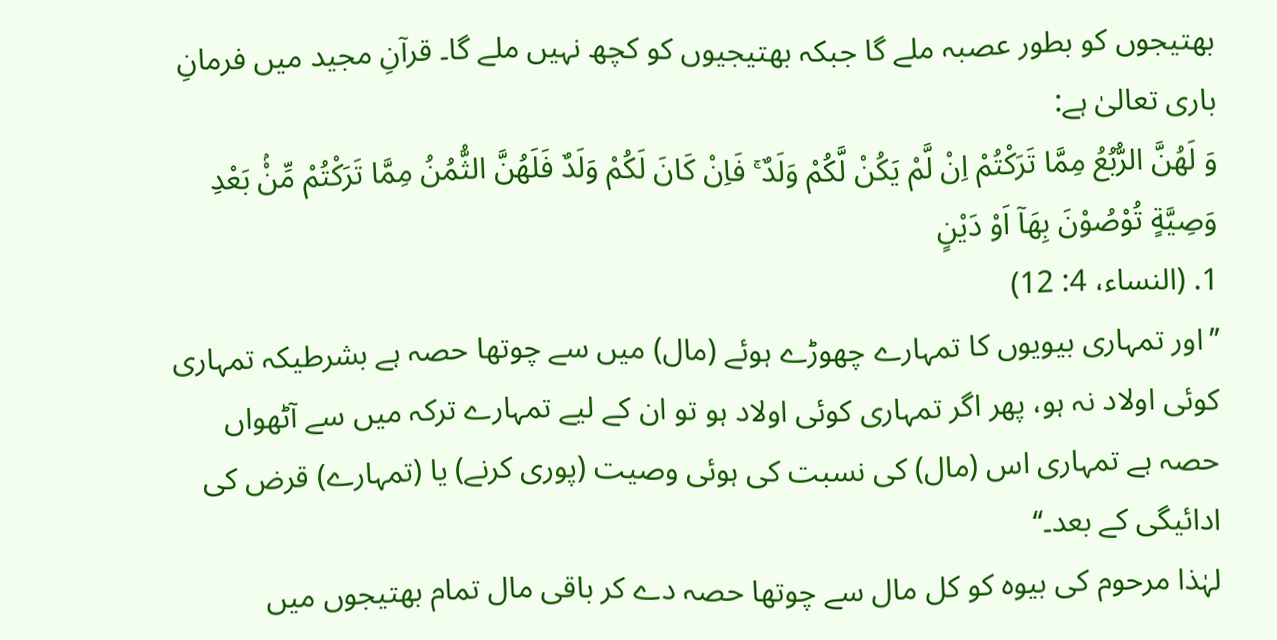بھتیجوں کو بطور عصبہ ملے گا جبکہ بھتیجیوں کو کچھ نہیں ملے گا۔ قرآنِ مجید میں فرمانِ باری تعالیٰ ہے:
وَ لَهُنَّ الرُّبُعُ مِمَّا تَرَكْتُمْ اِنْ لَّمْ یَكُنْ لَّكُمْ وَلَدٌ ۚ فَاِنْ كَانَ لَكُمْ وَلَدٌ فَلَهُنَّ الثُّمُنُ مِمَّا تَرَكْتُمْ مِّنْۢ بَعْدِ وَصِیَّةٍ تُوْصُوْنَ بِهَاۤ اَوْ دَیْنٍ
1. (النساء، 4: 12)
’’اور تمہاری بیویوں کا تمہارے چھوڑے ہوئے (مال) میں سے چوتھا حصہ ہے بشرطیکہ تمہاری کوئی اولاد نہ ہو، پھر اگر تمہاری کوئی اولاد ہو تو ان کے لیے تمہارے ترکہ میں سے آٹھواں حصہ ہے تمہاری اس (مال) کی نسبت کی ہوئی وصیت (پوری کرنے) یا (تمہارے) قرض کی ادائیگی کے بعد۔‘‘
لہٰذا مرحوم کی بیوہ کو کل مال سے چوتھا حصہ دے کر باقی مال تمام بھتیجوں میں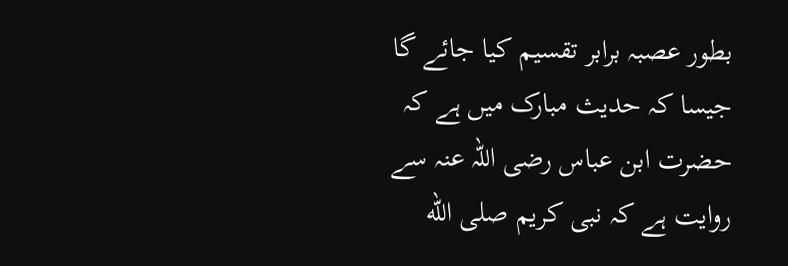بطور عصبہ برابر تقسیم کیا جائے گا جیسا کہ حدیث مبارک میں ہے کہ حضرت ابن عباس رضی اللہ عنہ سے روایت ہے کہ نبی کریم صلى الله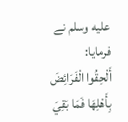عليه وسلم نے فرمایا:
أَلْحِقُوا الْفَرَائِضَ بِأَهْلِهَا فَمَا بَقِيَ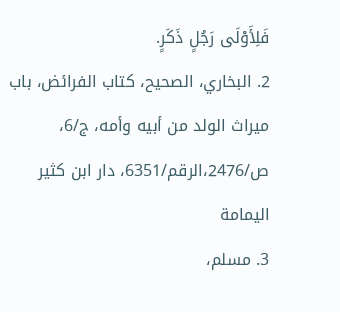فَلِأَوْلَى رَجُلٍ ذَكَرٍ.
2. البخاري، الصحيح، كتاب الفرائض، باب ميراث الولد من أبيه وأمه، ج/6، ص/2476،الرقم/6351، دار ابن كثير اليمامة
3. مسلم،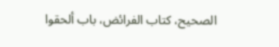الصحيح، كتاب الفرائض، باب ألحقوا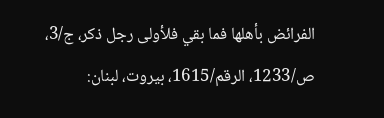الفرائض بأهلها فما بقي فلأولى رجل ذكر، ج/3، ص/1233، الرقم/1615، بیروت، لبنان: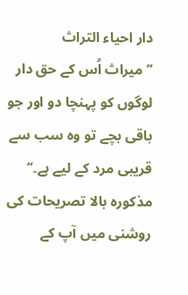دار احیاء التراث
’’میراث اُس کے حق دار لوگوں کو پہنچا دو اور جو باقی بچے تو وہ سب سے قریبی مرد کے لیے ہے۔‘‘
مذکورہ بالا تصریحات کی روشنی میں آپ کے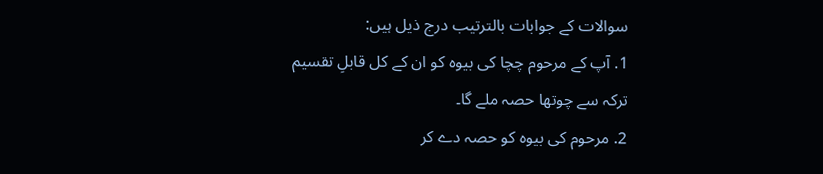سوالات کے جوابات بالترتیب درج ذیل ہیں:
1. آپ کے مرحوم چچا کی بیوہ کو ان کے کل قابلِ تقسیم ترکہ سے چوتھا حصہ ملے گا۔
2. مرحوم کی بیوہ کو حصہ دے کر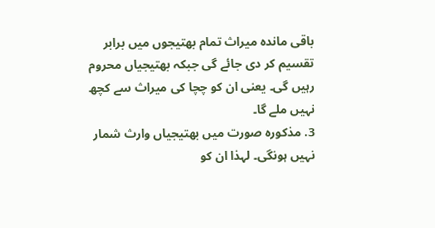باقی ماندہ میراث تمام بھتیجوں میں برابر تقسیم کر دی جائے گی جبکہ بھتیجیاں محروم رہیں گی۔ یعنی ان کو چچا کی میراث سے کچھ نہیں ملے گا۔
3. مذکورہ صورت میں بھتیجیاں وارث شمار نہیں ہونگی۔ لہذا ان کو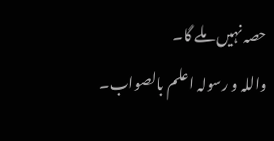حصہ نہیں ملے گا۔
واللہ و رسولہ اعلم بالصواب۔